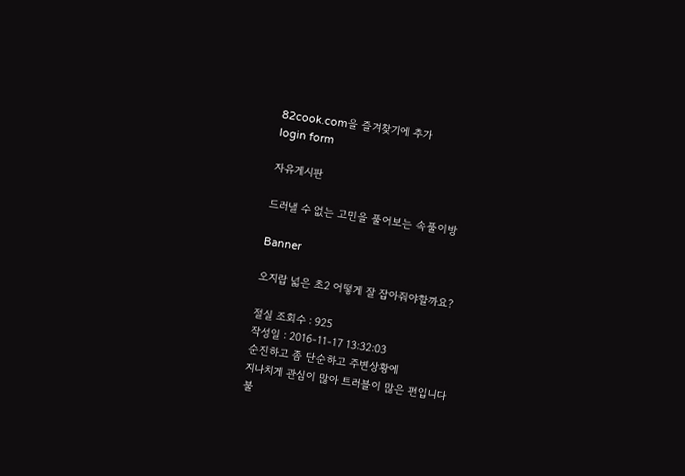82cook.com을 즐겨찾기에 추가
login form

자유게시판

드러낼 수 없는 고민을 풀어보는 속풀이방

Banner

오지랍 넓은 초2 어떻게 잘 잡아줘야할까요?

절실 조회수 : 925
작성일 : 2016-11-17 13:32:03
순진하고 좀 단순하고 주변상황에
지나치게 관심이 많아 트러블이 많은 편입니다
불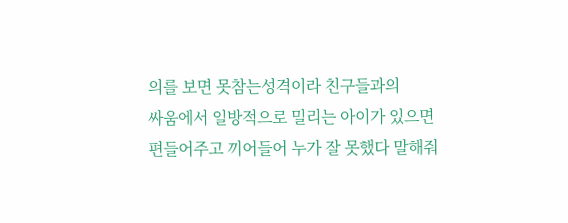의를 보면 못참는성격이라 친구들과의
싸움에서 일방적으로 밀리는 아이가 있으면
편들어주고 끼어들어 누가 잘 못했다 말해줘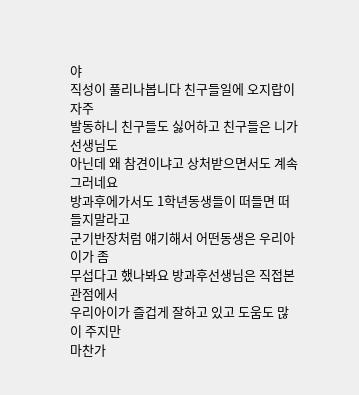야
직성이 풀리나봅니다 친구들일에 오지랍이 자주
발동하니 친구들도 싫어하고 친구들은 니가 선생님도
아닌데 왜 참견이냐고 상처받으면서도 계속 그러네요
방과후에가서도 1학년동생들이 떠들면 떠들지말라고
군기반장처럼 얘기해서 어떤동생은 우리아이가 좀
무섭다고 했나봐요 방과후선생님은 직접본관점에서
우리아이가 즐겁게 잘하고 있고 도움도 많이 주지만
마찬가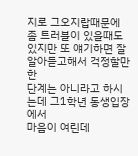지로 그오지랍때문에 좀 트러블이 있을때도
있지만 또 얘기하면 잘 알아듣고해서 걱정할만한
단계는 아니라고 하시는데 그1학년 동생입장에서
마음이 여린데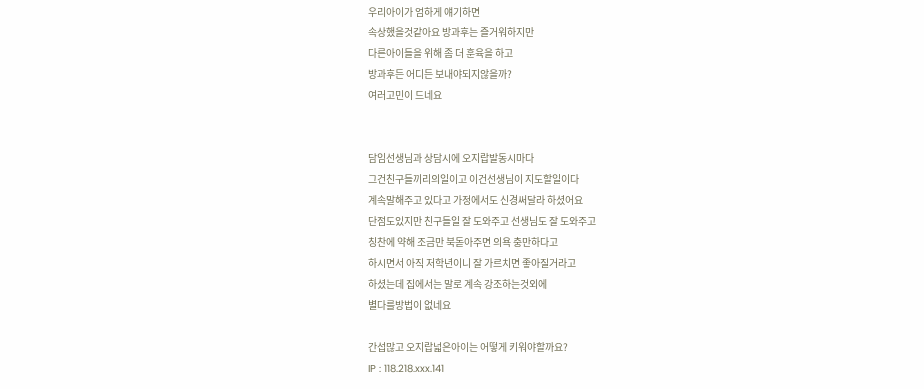우리아이가 엄하게 얘기하면
속상했을것같아요 방과후는 즐거워하지만
다른아이들을 위해 좀 더 훈육을 하고
방과후든 어디든 보내야되지않을까?
여러고민이 드네요


담임선생님과 상담시에 오지랍발동시마다
그건친구들끼리의일이고 이건선생님이 지도할일이다
계속말해주고 있다고 가정에서도 신경써달라 하셨어요
단점도있지만 친구들일 잘 도와주고 선생님도 잘 도와주고
칭찬에 약해 조금만 북돋아주면 의욕 충만하다고
하시면서 아직 저학년이니 잘 가르치면 좋아질거라고
하셨는데 집에서는 말로 계속 강조하는것외에
별다를방법이 없네요

간섭많고 오지랍넓은아이는 어떻게 키워야할까요?
IP : 118.218.xxx.141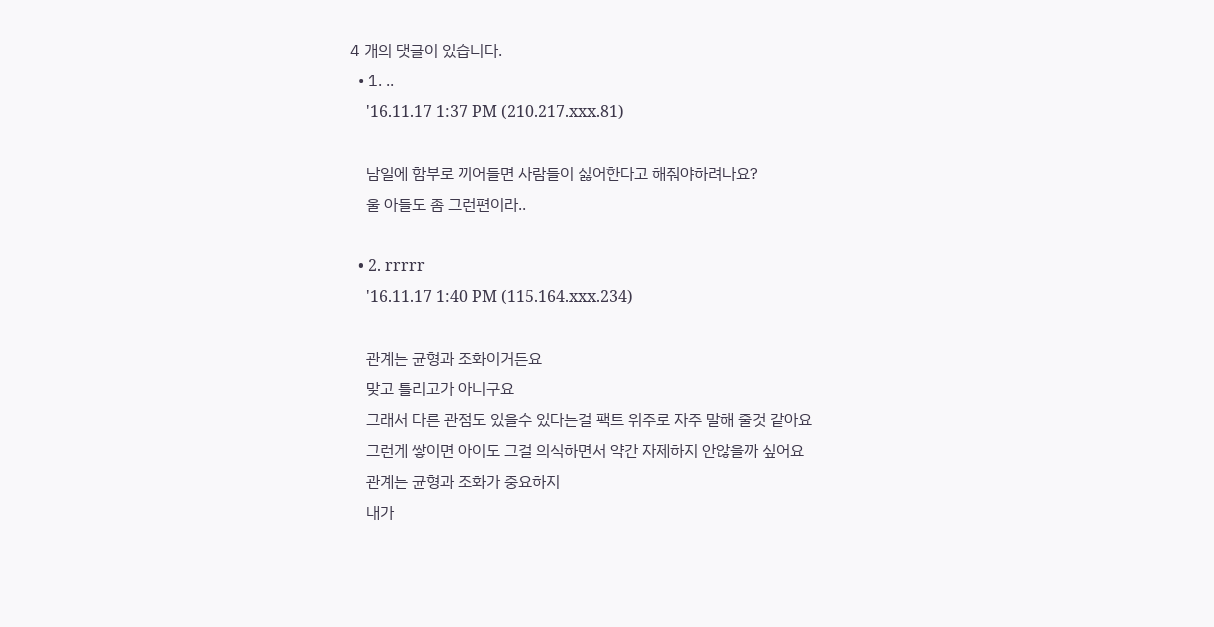4 개의 댓글이 있습니다.
  • 1. ..
    '16.11.17 1:37 PM (210.217.xxx.81)

    남일에 함부로 끼어들면 사람들이 싫어한다고 해줘야하려나요?
    울 아들도 좀 그런편이라..

  • 2. rrrrr
    '16.11.17 1:40 PM (115.164.xxx.234)

    관계는 균형과 조화이거든요
    맞고 틀리고가 아니구요
    그래서 다른 관점도 있을수 있다는걸 팩트 위주로 자주 말해 줄것 같아요
    그런게 쌓이면 아이도 그걸 의식하면서 약간 자제하지 안않을까 싶어요
    관계는 균형과 조화가 중요하지
    내가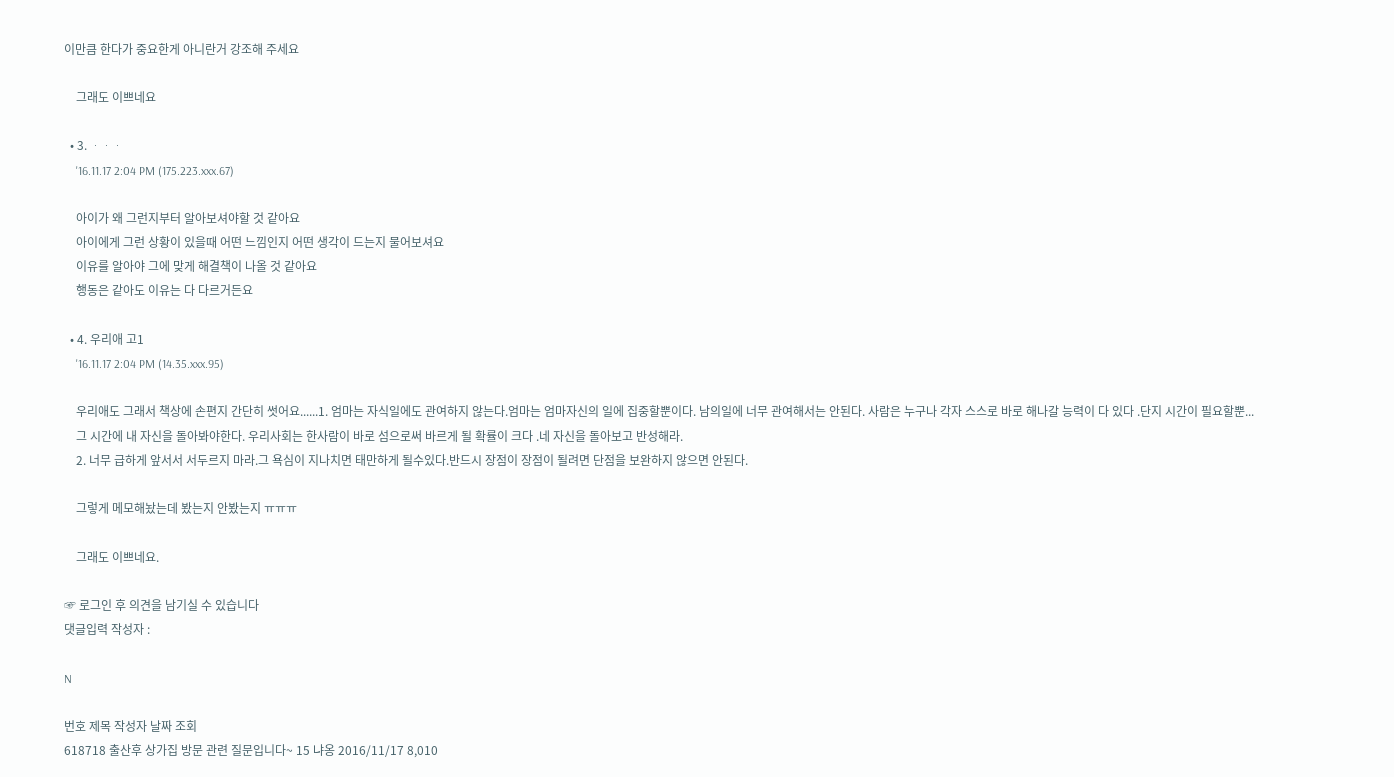이만큼 한다가 중요한게 아니란거 강조해 주세요

    그래도 이쁘네요

  • 3. ᆞᆞᆞ
    '16.11.17 2:04 PM (175.223.xxx.67)

    아이가 왜 그런지부터 알아보셔야할 것 같아요
    아이에게 그런 상황이 있을때 어떤 느낌인지 어떤 생각이 드는지 물어보셔요
    이유를 알아야 그에 맞게 해결책이 나올 것 같아요
    행동은 같아도 이유는 다 다르거든요

  • 4. 우리애 고1
    '16.11.17 2:04 PM (14.35.xxx.95)

    우리애도 그래서 책상에 손편지 간단히 썻어요......1. 엄마는 자식일에도 관여하지 않는다.엄마는 엄마자신의 일에 집중할뿐이다. 남의일에 너무 관여해서는 안된다. 사람은 누구나 각자 스스로 바로 해나갈 능력이 다 있다 .단지 시간이 필요할뿐...
    그 시간에 내 자신을 돌아봐야한다. 우리사회는 한사람이 바로 섬으로써 바르게 될 확률이 크다 .네 자신을 돌아보고 반성해라.
    2. 너무 급하게 앞서서 서두르지 마라.그 욕심이 지나치면 태만하게 될수있다.반드시 장점이 장점이 될려면 단점을 보완하지 않으면 안된다.

    그렇게 메모해놨는데 봤는지 안봤는지 ㅠㅠㅠ

    그래도 이쁘네요.

☞ 로그인 후 의견을 남기실 수 있습니다
댓글입력 작성자 :

N

번호 제목 작성자 날짜 조회
618718 출산후 상가집 방문 관련 질문입니다~ 15 냐옹 2016/11/17 8,010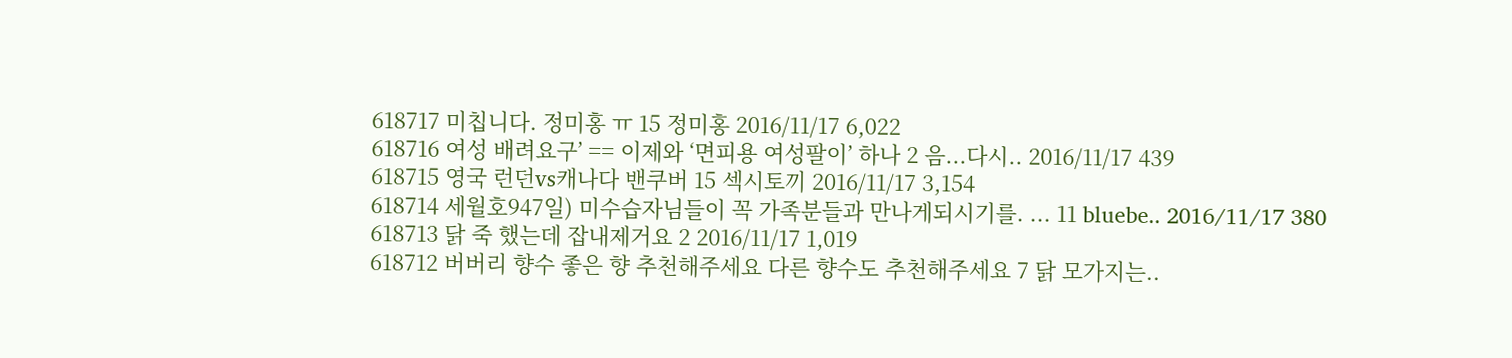618717 미칩니다. 정미홍 ㅠ 15 정미홍 2016/11/17 6,022
618716 여성 배려요구’ == 이제와 ‘면피용 여성팔이’ 하나 2 음...다시.. 2016/11/17 439
618715 영국 런던vs캐나다 밴쿠버 15 섹시토끼 2016/11/17 3,154
618714 세월호947일) 미수습자님들이 꼭 가족분들과 만나게되시기를. ... 11 bluebe.. 2016/11/17 380
618713 닭 죽 했는데 잡내제거요 2 2016/11/17 1,019
618712 버버리 향수 좋은 향 추천해주세요 다른 향수도 추천해주세요 7 닭 모가지는..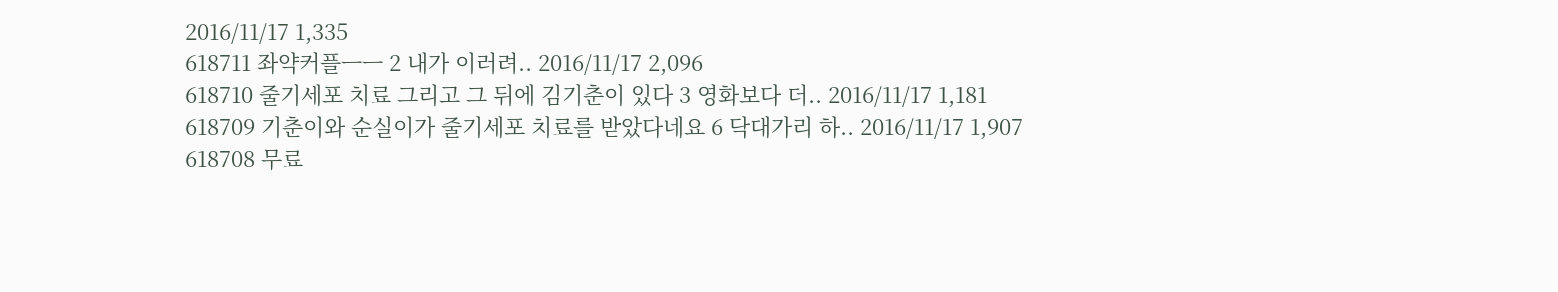2016/11/17 1,335
618711 좌약커플ㅡㅡ 2 내가 이러려.. 2016/11/17 2,096
618710 줄기세포 치료 그리고 그 뒤에 김기춘이 있다 3 영화보다 더.. 2016/11/17 1,181
618709 기춘이와 순실이가 줄기세포 치료를 받았다네요 6 닥대가리 하.. 2016/11/17 1,907
618708 무료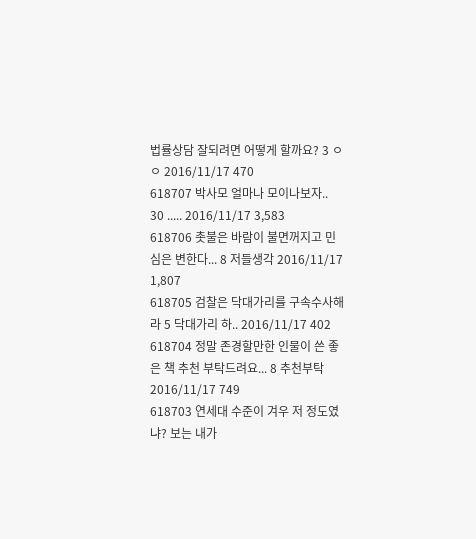법률상담 잘되려면 어떻게 할까요? 3 ㅇㅇ 2016/11/17 470
618707 박사모 얼마나 모이나보자.. 30 ..... 2016/11/17 3,583
618706 촛불은 바람이 불면꺼지고 민심은 변한다... 8 저들생각 2016/11/17 1,807
618705 검찰은 닥대가리를 구속수사해라 5 닥대가리 하.. 2016/11/17 402
618704 정말 존경할만한 인물이 쓴 좋은 책 추천 부탁드려요... 8 추천부탁 2016/11/17 749
618703 연세대 수준이 겨우 저 정도였냐? 보는 내가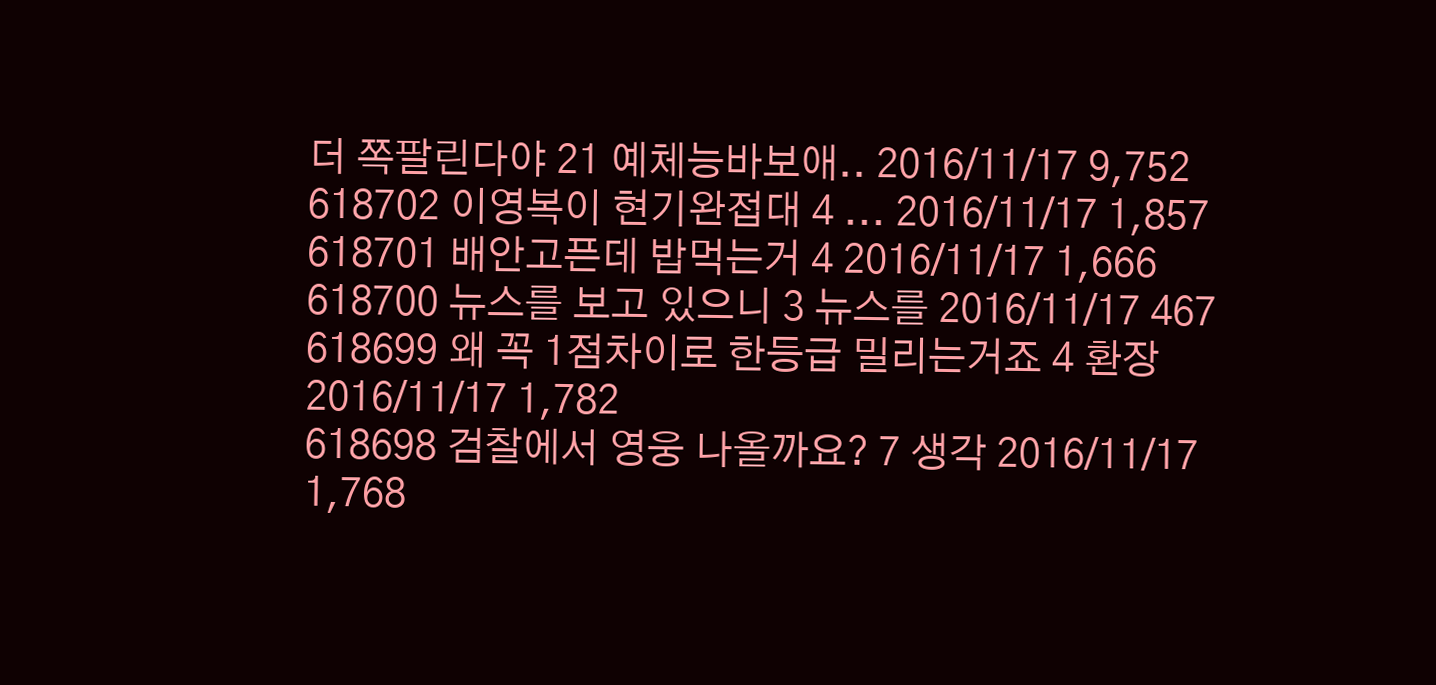더 쪽팔린다야 21 예체능바보애.. 2016/11/17 9,752
618702 이영복이 현기완접대 4 ... 2016/11/17 1,857
618701 배안고픈데 밥먹는거 4 2016/11/17 1,666
618700 뉴스를 보고 있으니 3 뉴스를 2016/11/17 467
618699 왜 꼭 1점차이로 한등급 밀리는거죠 4 환장 2016/11/17 1,782
618698 검찰에서 영웅 나올까요? 7 생각 2016/11/17 1,768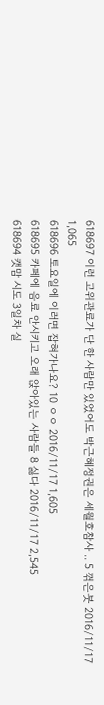618697 이런 고위관료가 단 한 사람만 있었어도 박근혜정권은 세월호참사 .. 5 꺾은붓 2016/11/17 1,065
618696 토요일에 이러면 잡혀가나요? 10 ㅇㅇ 2016/11/17 1,605
618695 카페에 음료 안시키고 오래 앉아있는 사람들 8 싫다 2016/11/17 2,545
618694 캣맘 시도 3일차 실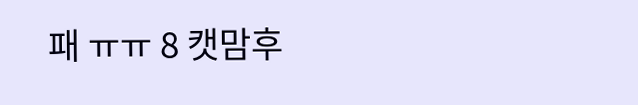패 ㅠㅠ 8 캣맘후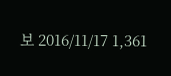보 2016/11/17 1,361